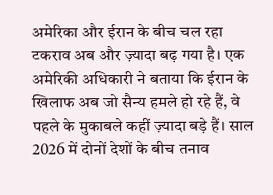अमेरिका और ईरान के बीच चल रहा टकराव अब और ज़्यादा बढ़ गया है। एक अमेरिकी अधिकारी ने बताया कि ईरान के खिलाफ अब जो सैन्य हमले हो रहे हैं, वे पहले के मुकाबले कहीं ज़्यादा बड़े हैं। साल 2026 में दोनों देशों के बीच तनाव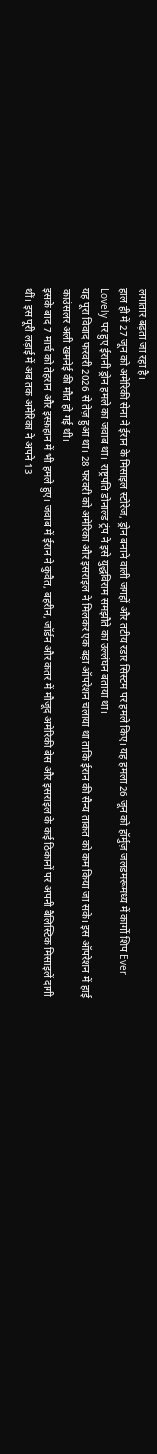लगातार बढ़ता जा रहा है।
हाल ही में 27 जून को अमेरिकी सेना ने ईरान के मिसाइल स्टोरेज, ड्रोन बनाने वाली जगहों और तटीय रडार सिस्टम पर हमले किए। यह हमला 26 जून को हॉर्मुज़ जलडमरूमध्य में कार्गो शिप Ever Lovely पर हुए ईरानी ड्रोन हमले का जवाब था। राष्ट्रपति डोनाल्ड ट्रंप ने इसे युद्धविराम समझौते का उल्लंघन बताया था।
यह पूरा विवाद फरवरी 2026 से तेज़ हुआ था। 28 फरवरी को अमेरिका और इसराइल ने मिलकर एक बड़ा ऑपरेशन चलाया था ताकि ईरान की सैन्य ताकत को कम किया जा सके। इस ऑपरेशन में हाई काउंसलर अली खमनेई की मौत हो गई थी।
इसके बाद 7 मार्च को तेहरान और इस्फ़हान में भी हमले हुए। जवाब में ईरान ने कुवैत, बहरीन, जॉर्डन और कतर में मौजूद अमेरिकी बेस और इसराइल के कई ठिकानों पर अपनी बैलिस्टिक मिसाइलें दागी थीं। इस पूरी लड़ाई में अब तक अमेरिका ने अपने 13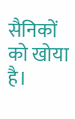सैनिकों को खोया है।